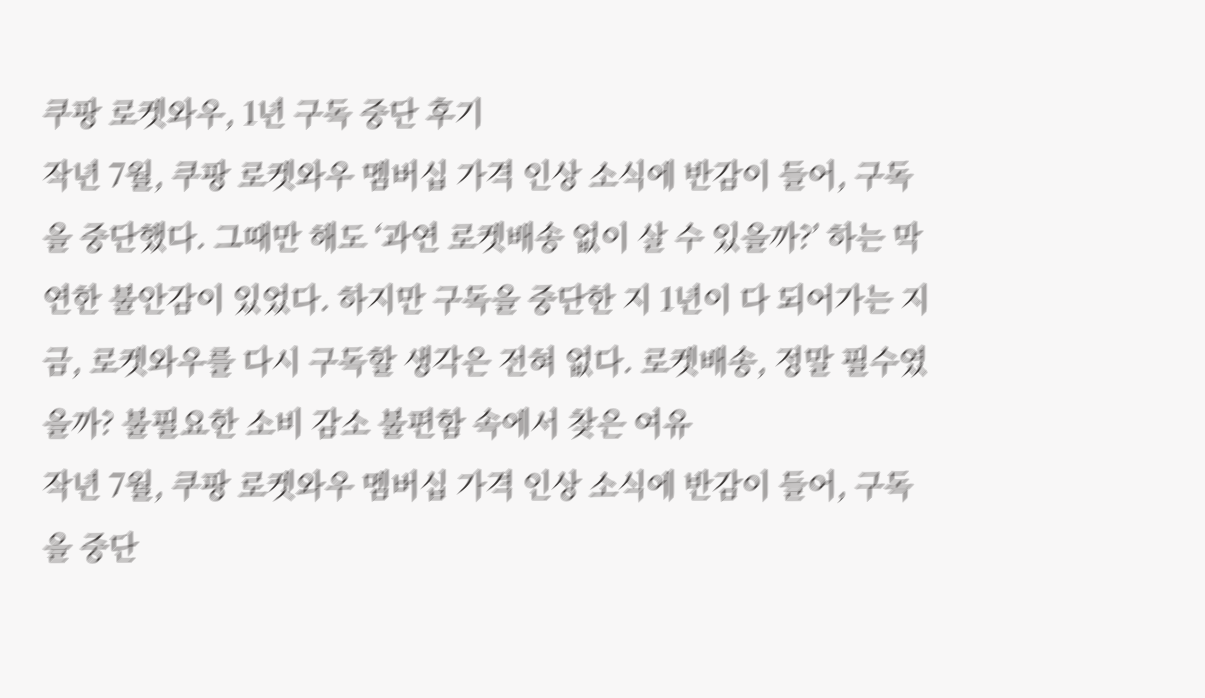쿠팡 로켓와우, 1년 구독 중단 후기
작년 7월, 쿠팡 로켓와우 멤버십 가격 인상 소식에 반감이 들어, 구독을 중단했다. 그때만 해도 ‘과연 로켓배송 없이 살 수 있을까?’ 하는 막연한 불안감이 있었다. 하지만 구독을 중단한 지 1년이 다 되어가는 지금, 로켓와우를 다시 구독할 생각은 전혀 없다. 로켓배송, 정말 필수였을까? 불필요한 소비 감소 불편함 속에서 찾은 여유
작년 7월, 쿠팡 로켓와우 멤버십 가격 인상 소식에 반감이 들어, 구독을 중단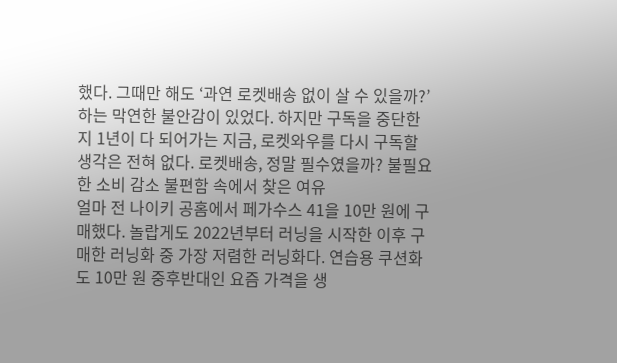했다. 그때만 해도 ‘과연 로켓배송 없이 살 수 있을까?’ 하는 막연한 불안감이 있었다. 하지만 구독을 중단한 지 1년이 다 되어가는 지금, 로켓와우를 다시 구독할 생각은 전혀 없다. 로켓배송, 정말 필수였을까? 불필요한 소비 감소 불편함 속에서 찾은 여유
얼마 전 나이키 공홈에서 페가수스 41을 10만 원에 구매했다. 놀랍게도 2022년부터 러닝을 시작한 이후 구매한 러닝화 중 가장 저렴한 러닝화다. 연습용 쿠션화도 10만 원 중후반대인 요즘 가격을 생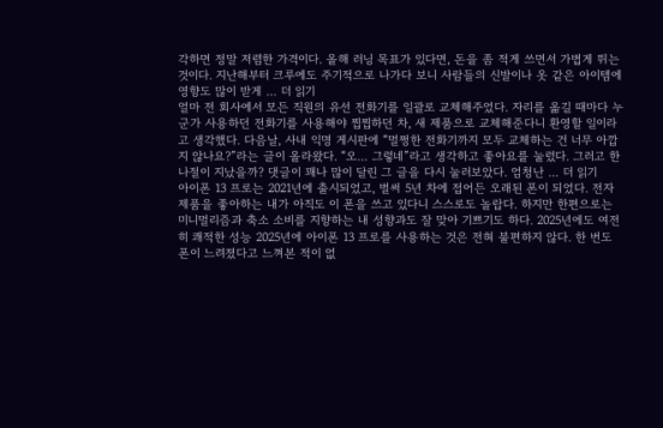각하면 정말 저렴한 가격이다. 올해 러닝 목표가 있다면, 돈을 좀 적게 쓰면서 가볍게 뛰는 것이다. 지난해부터 크루에도 주기적으로 나가다 보니 사람들의 신발이나 옷 같은 아이템에 영향도 많이 받게 … 더 읽기
얼마 전 회사에서 모든 직원의 유선 전화기를 일괄로 교체해주었다. 자리를 옮길 때마다 누군가 사용하던 전화기를 사용해야 찝찝하던 차, 새 제품으로 교체해준다니 환영할 일이라고 생각했다. 다음날, 사내 익명 게시판에 “멀쩡한 전화기까지 모두 교체하는 건 너무 아깝지 않나요?”라는 글이 올라왔다. “오… 그렇네”라고 생각하고 좋아요를 눌렀다. 그러고 한나절이 지났을까? 댓글이 꽤나 많이 달린 그 글을 다시 눌러보았다. 엄청난 … 더 읽기
아이폰 13 프로는 2021년에 출시되었고, 벌써 5년 차에 접어든 오래된 폰이 되었다. 전자제품을 좋아하는 내가 아직도 이 폰을 쓰고 있다니 스스로도 놀랍다. 하지만 한편으로는 미니멀리즘과 축소 소비를 지향하는 내 성향과도 잘 맞아 기쁘기도 하다. 2025년에도 여전히 쾌적한 성능 2025년에 아이폰 13 프로를 사용하는 것은 전혀 불편하지 않다. 한 번도 폰이 느려졌다고 느껴본 적이 없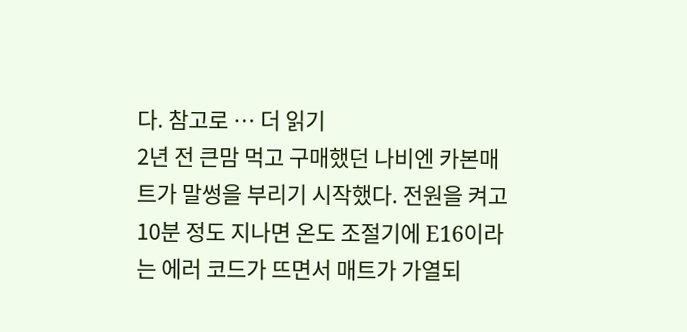다. 참고로 … 더 읽기
2년 전 큰맘 먹고 구매했던 나비엔 카본매트가 말썽을 부리기 시작했다. 전원을 켜고 10분 정도 지나면 온도 조절기에 E16이라는 에러 코드가 뜨면서 매트가 가열되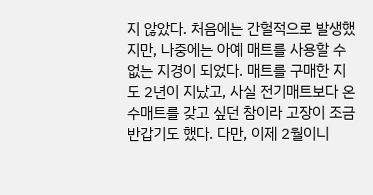지 않았다. 처음에는 간헐적으로 발생했지만, 나중에는 아예 매트를 사용할 수 없는 지경이 되었다. 매트를 구매한 지도 2년이 지났고, 사실 전기매트보다 온수매트를 갖고 싶던 참이라 고장이 조금 반갑기도 했다. 다만, 이제 2월이니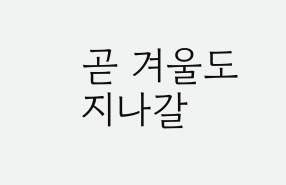곧 겨울도 지나갈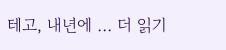테고, 내년에 … 더 읽기